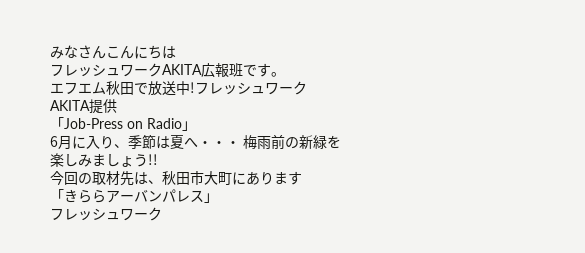みなさんこんにちは
フレッシュワークAKITA広報班です。
エフエム秋田で放送中!フレッシュワークAKITA提供
「Job-Press on Radio」
6月に入り、季節は夏へ・・・ 梅雨前の新緑を楽しみましょう!!
今回の取材先は、秋田市大町にあります
「きららアーバンパレス」
フレッシュワーク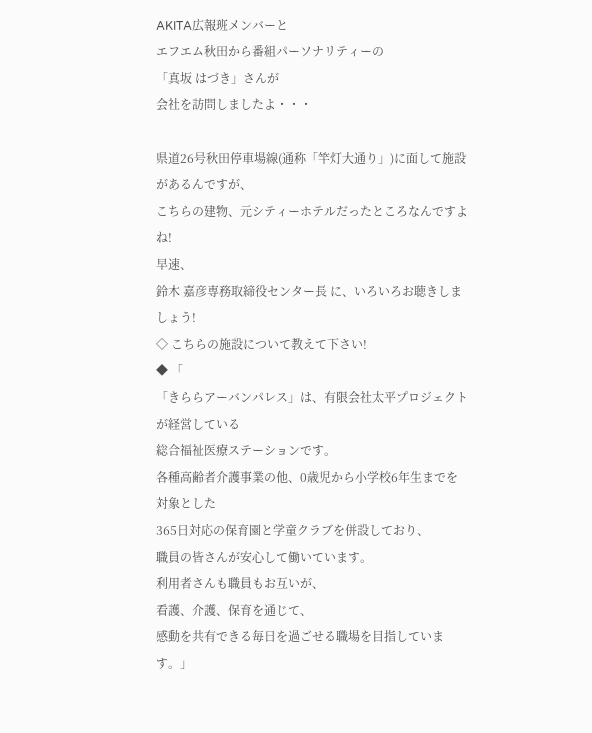AKITA広報班メンバーと
エフエム秋田から番組パーソナリティーの
「真坂 はづき」さんが
会社を訪問しましたよ・・・

県道26号秋田停車場線(通称「竿灯大通り」)に面して施設があるんですが、
こちらの建物、元シティーホテルだったところなんですよね!
早速、
鈴木 嘉彦専務取締役センター長 に、いろいろお聴きしましょう!
◇ こちらの施設について教えて下さい!
◆ 「
「きららアーバンパレス」は、有限会社太平プロジェクトが経営している
総合福祉医療ステーションです。
各種高齢者介護事業の他、0歳児から小学校6年生までを対象とした
365日対応の保育園と学童クラブを併設しており、
職員の皆さんが安心して働いています。
利用者さんも職員もお互いが、
看護、介護、保育を通じて、
感動を共有できる毎日を過ごせる職場を目指しています。」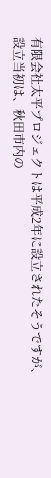有限会社太平プロジェクトは平成2年に設立されたそうですが、
設立当初は、秋田市内の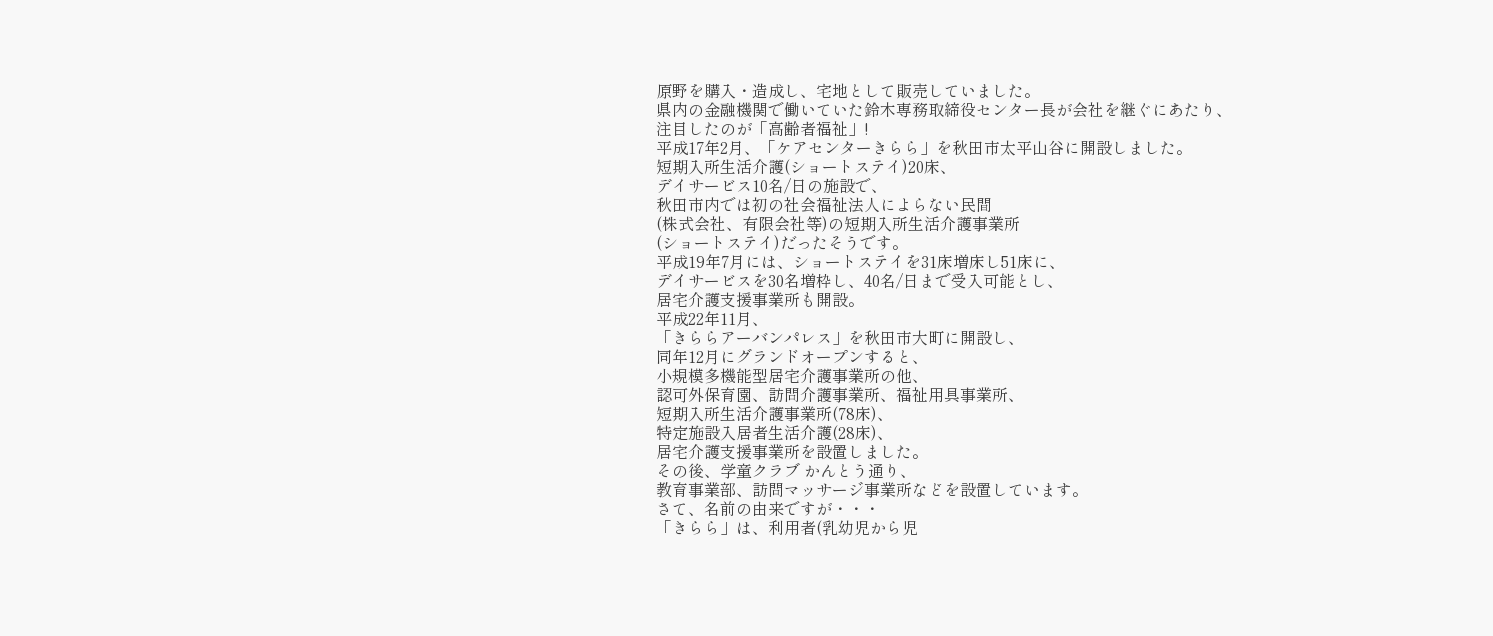原野を購入・造成し、宅地として販売していました。
県内の金融機関で働いていた鈴木専務取締役センター長が会社を継ぐにあたり、
注目したのが「高齢者福祉」!
平成17年2月、「ケアセンターきらら」を秋田市太平山谷に開設しました。
短期入所生活介護(ショートステイ)20床、
デイサービス10名/日の施設で、
秋田市内では初の社会福祉法人によらない民間
(株式会社、有限会社等)の短期入所生活介護事業所
(ショートステイ)だったそうです。
平成19年7月には、ショートステイを31床増床し51床に、
デイサービスを30名増枠し、40名/日まで受入可能とし、
居宅介護支援事業所も開設。
平成22年11月、
「きららアーバンパレス」を秋田市大町に開設し、
同年12月にグランドオープンすると、
小規模多機能型居宅介護事業所の他、
認可外保育園、訪問介護事業所、福祉用具事業所、
短期入所生活介護事業所(78床)、
特定施設入居者生活介護(28床)、
居宅介護支援事業所を設置しました。
その後、学童クラブ かんとう通り、
教育事業部、訪問マッサージ事業所などを設置しています。
さて、名前の由来ですが・・・
「きらら」は、利用者(乳幼児から児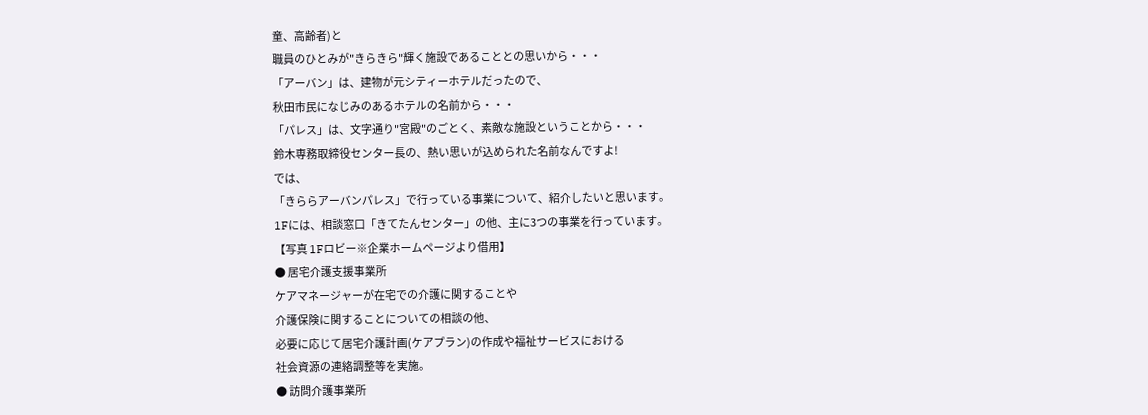童、高齢者)と
職員のひとみが"きらきら"輝く施設であることとの思いから・・・
「アーバン」は、建物が元シティーホテルだったので、
秋田市民になじみのあるホテルの名前から・・・
「パレス」は、文字通り"宮殿"のごとく、素敵な施設ということから・・・
鈴木専務取締役センター長の、熱い思いが込められた名前なんですよ!
では、
「きららアーバンパレス」で行っている事業について、紹介したいと思います。
1Fには、相談窓口「きてたんセンター」の他、主に3つの事業を行っています。
【写真 1Fロビー※企業ホームページより借用】
● 居宅介護支援事業所
ケアマネージャーが在宅での介護に関することや
介護保険に関することについての相談の他、
必要に応じて居宅介護計画(ケアプラン)の作成や福祉サービスにおける
社会資源の連絡調整等を実施。
● 訪問介護事業所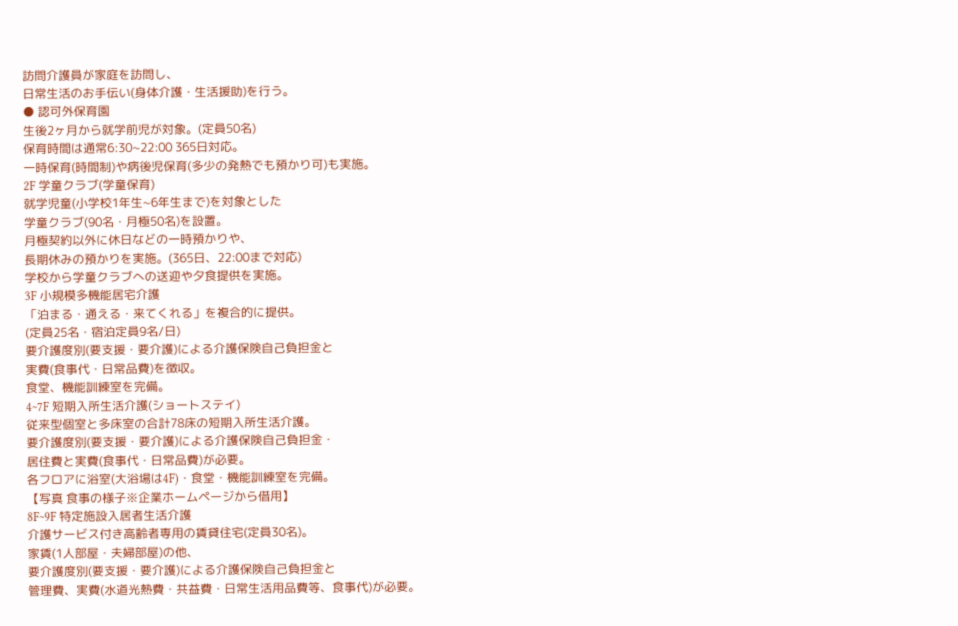訪問介護員が家庭を訪問し、
日常生活のお手伝い(身体介護・生活援助)を行う。
● 認可外保育園
生後2ヶ月から就学前児が対象。(定員50名)
保育時間は通常6:30~22:00 365日対応。
一時保育(時間制)や病後児保育(多少の発熱でも預かり可)も実施。
2F 学童クラブ(学童保育)
就学児童(小学校1年生~6年生まで)を対象とした
学童クラブ(90名・月極50名)を設置。
月極契約以外に休日などの一時預かりや、
長期休みの預かりを実施。(365日、22:00まで対応)
学校から学童クラブへの送迎や夕食提供を実施。
3F 小規模多機能居宅介護
「泊まる・通える・来てくれる」を複合的に提供。
(定員25名・宿泊定員9名/日)
要介護度別(要支援・要介護)による介護保険自己負担金と
実費(食事代・日常品費)を徴収。
食堂、機能訓練室を完備。
4~7F 短期入所生活介護(ショートステイ)
従来型個室と多床室の合計78床の短期入所生活介護。
要介護度別(要支援・要介護)による介護保険自己負担金・
居住費と実費(食事代・日常品費)が必要。
各フロアに浴室(大浴場は4F)・食堂・機能訓練室を完備。
【写真 食事の様子※企業ホームページから借用】
8F~9F 特定施設入居者生活介護
介護サービス付き高齢者専用の賃貸住宅(定員30名)。
家賃(1人部屋・夫婦部屋)の他、
要介護度別(要支援・要介護)による介護保険自己負担金と
管理費、実費(水道光熱費・共益費・日常生活用品費等、食事代)が必要。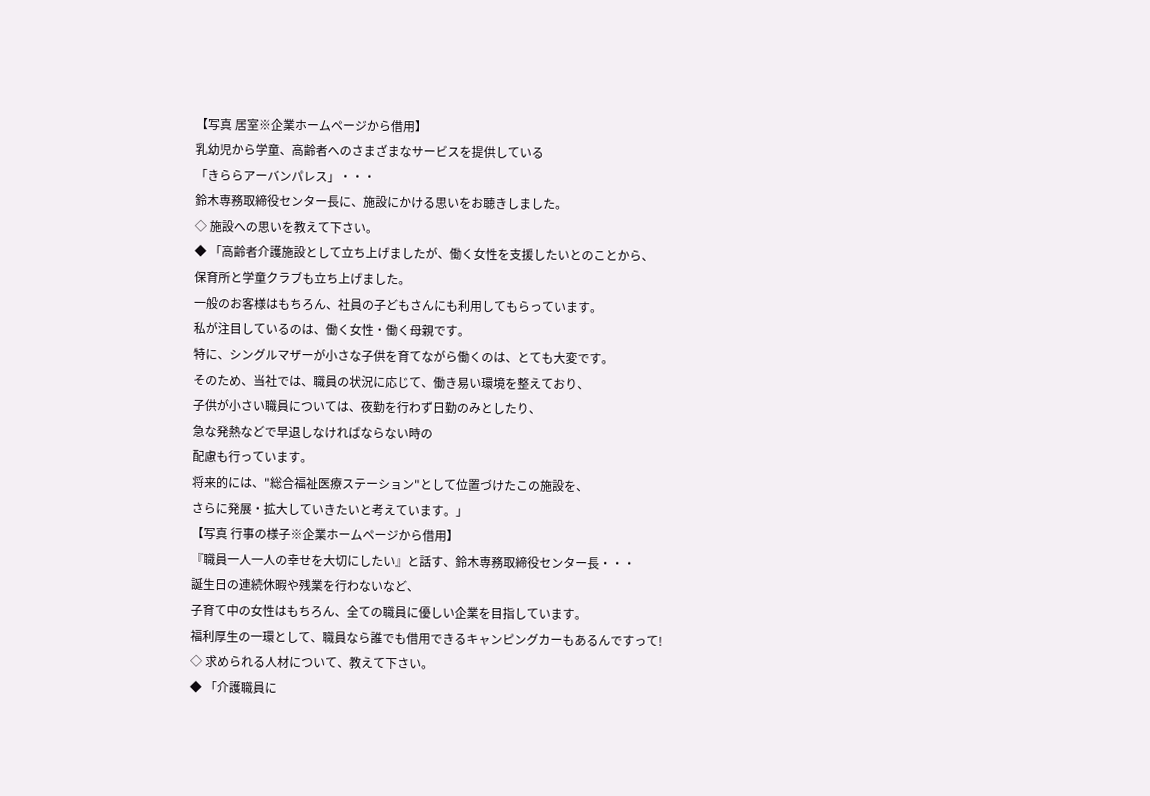【写真 居室※企業ホームページから借用】
乳幼児から学童、高齢者へのさまざまなサービスを提供している
「きららアーバンパレス」・・・
鈴木専務取締役センター長に、施設にかける思いをお聴きしました。
◇ 施設への思いを教えて下さい。
◆ 「高齢者介護施設として立ち上げましたが、働く女性を支援したいとのことから、
保育所と学童クラブも立ち上げました。
一般のお客様はもちろん、社員の子どもさんにも利用してもらっています。
私が注目しているのは、働く女性・働く母親です。
特に、シングルマザーが小さな子供を育てながら働くのは、とても大変です。
そのため、当社では、職員の状況に応じて、働き易い環境を整えており、
子供が小さい職員については、夜勤を行わず日勤のみとしたり、
急な発熱などで早退しなければならない時の
配慮も行っています。
将来的には、"総合福祉医療ステーション"として位置づけたこの施設を、
さらに発展・拡大していきたいと考えています。」
【写真 行事の様子※企業ホームページから借用】
『職員一人一人の幸せを大切にしたい』と話す、鈴木専務取締役センター長・・・
誕生日の連続休暇や残業を行わないなど、
子育て中の女性はもちろん、全ての職員に優しい企業を目指しています。
福利厚生の一環として、職員なら誰でも借用できるキャンピングカーもあるんですって!
◇ 求められる人材について、教えて下さい。
◆ 「介護職員に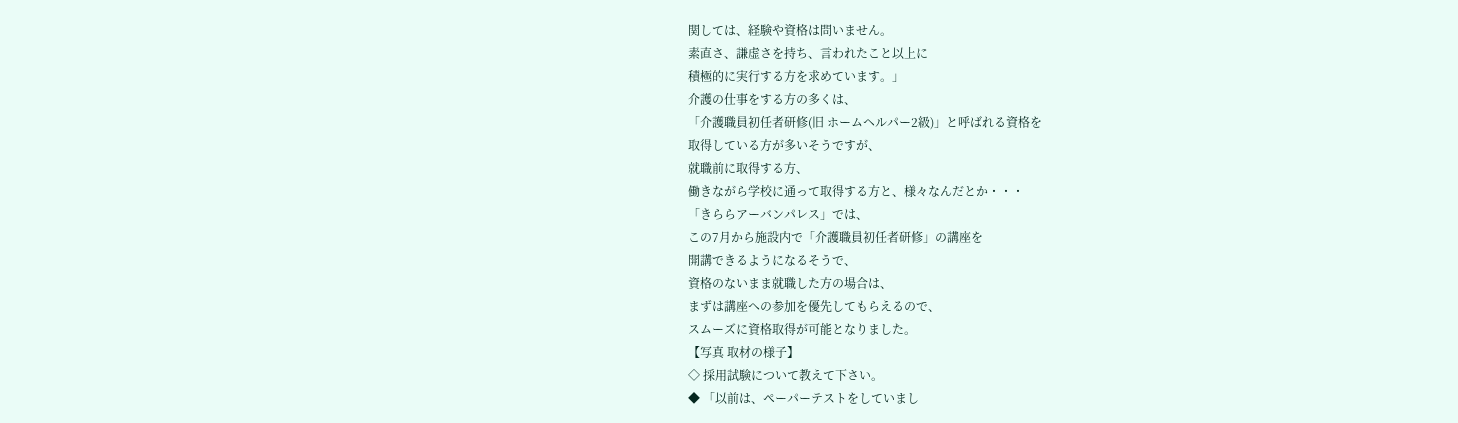関しては、経験や資格は問いません。
素直さ、謙虚さを持ち、言われたこと以上に
積極的に実行する方を求めています。」
介護の仕事をする方の多くは、
「介護職員初任者研修(旧 ホームヘルパー2級)」と呼ばれる資格を
取得している方が多いそうですが、
就職前に取得する方、
働きながら学校に通って取得する方と、様々なんだとか・・・
「きららアーバンパレス」では、
この7月から施設内で「介護職員初任者研修」の講座を
開講できるようになるそうで、
資格のないまま就職した方の場合は、
まずは講座への参加を優先してもらえるので、
スムーズに資格取得が可能となりました。
【写真 取材の様子】
◇ 採用試験について教えて下さい。
◆ 「以前は、ペーパーテストをしていまし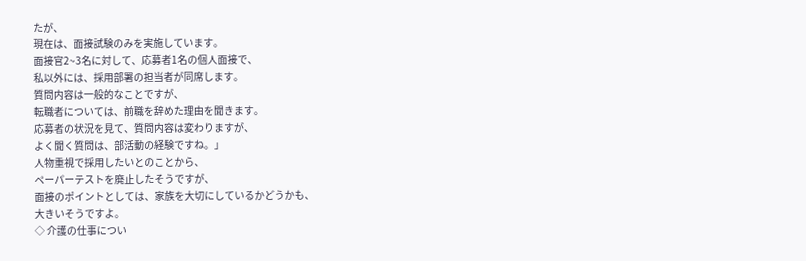たが、
現在は、面接試験のみを実施しています。
面接官2~3名に対して、応募者1名の個人面接で、
私以外には、採用部署の担当者が同席します。
質問内容は一般的なことですが、
転職者については、前職を辞めた理由を聞きます。
応募者の状況を見て、質問内容は変わりますが、
よく聞く質問は、部活動の経験ですね。」
人物重視で採用したいとのことから、
ペーパーテストを廃止したそうですが、
面接のポイントとしては、家族を大切にしているかどうかも、
大きいそうですよ。
◇ 介護の仕事につい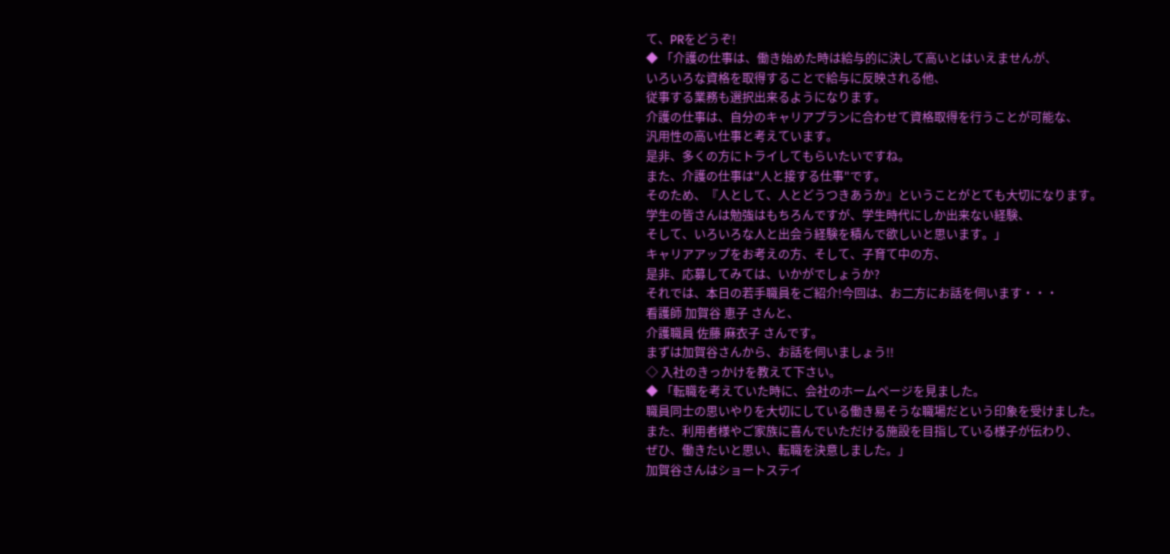て、PRをどうぞ!
◆ 「介護の仕事は、働き始めた時は給与的に決して高いとはいえませんが、
いろいろな資格を取得することで給与に反映される他、
従事する業務も選択出来るようになります。
介護の仕事は、自分のキャリアプランに合わせて資格取得を行うことが可能な、
汎用性の高い仕事と考えています。
是非、多くの方にトライしてもらいたいですね。
また、介護の仕事は"人と接する仕事"です。
そのため、『人として、人とどうつきあうか』ということがとても大切になります。
学生の皆さんは勉強はもちろんですが、学生時代にしか出来ない経験、
そして、いろいろな人と出会う経験を積んで欲しいと思います。」
キャリアアップをお考えの方、そして、子育て中の方、
是非、応募してみては、いかがでしょうか?
それでは、本日の若手職員をご紹介!今回は、お二方にお話を伺います・・・
看護師 加賀谷 恵子 さんと、
介護職員 佐藤 麻衣子 さんです。
まずは加賀谷さんから、お話を伺いましょう!!
◇ 入社のきっかけを教えて下さい。
◆ 「転職を考えていた時に、会社のホームページを見ました。
職員同士の思いやりを大切にしている働き易そうな職場だという印象を受けました。
また、利用者様やご家族に喜んでいただける施設を目指している様子が伝わり、
ぜひ、働きたいと思い、転職を決意しました。」
加賀谷さんはショートステイ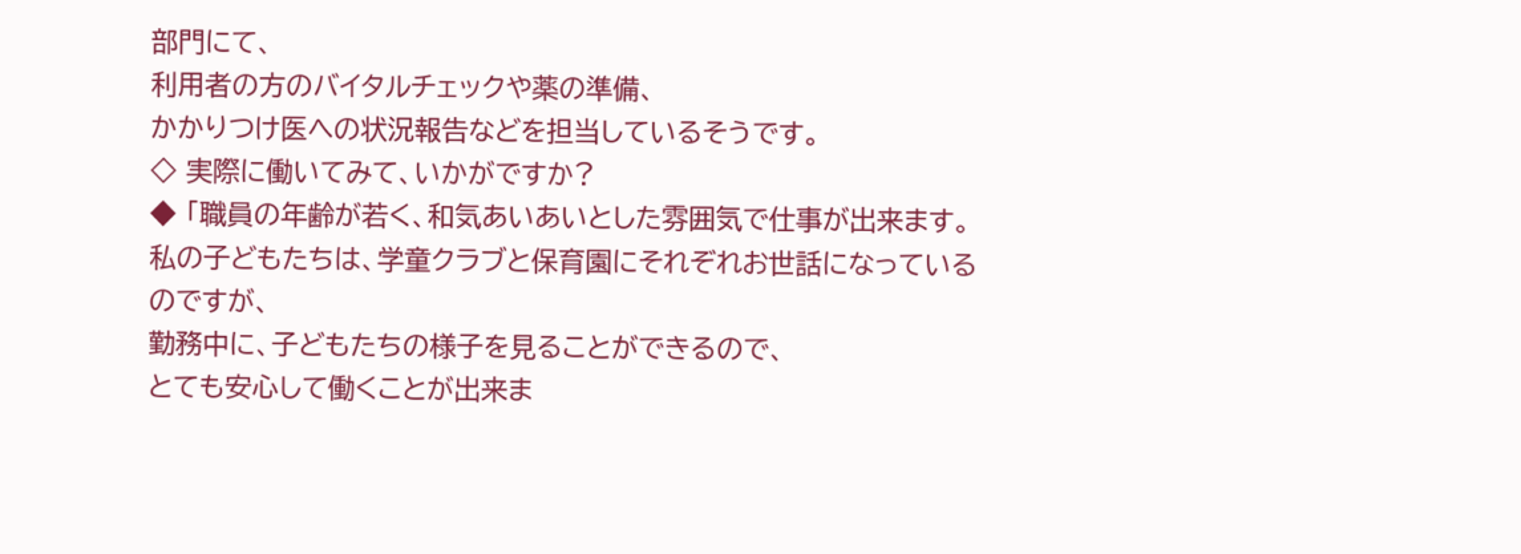部門にて、
利用者の方のバイタルチェックや薬の準備、
かかりつけ医への状況報告などを担当しているそうです。
◇ 実際に働いてみて、いかがですか?
◆ 「職員の年齢が若く、和気あいあいとした雰囲気で仕事が出来ます。
私の子どもたちは、学童クラブと保育園にそれぞれお世話になっているのですが、
勤務中に、子どもたちの様子を見ることができるので、
とても安心して働くことが出来ま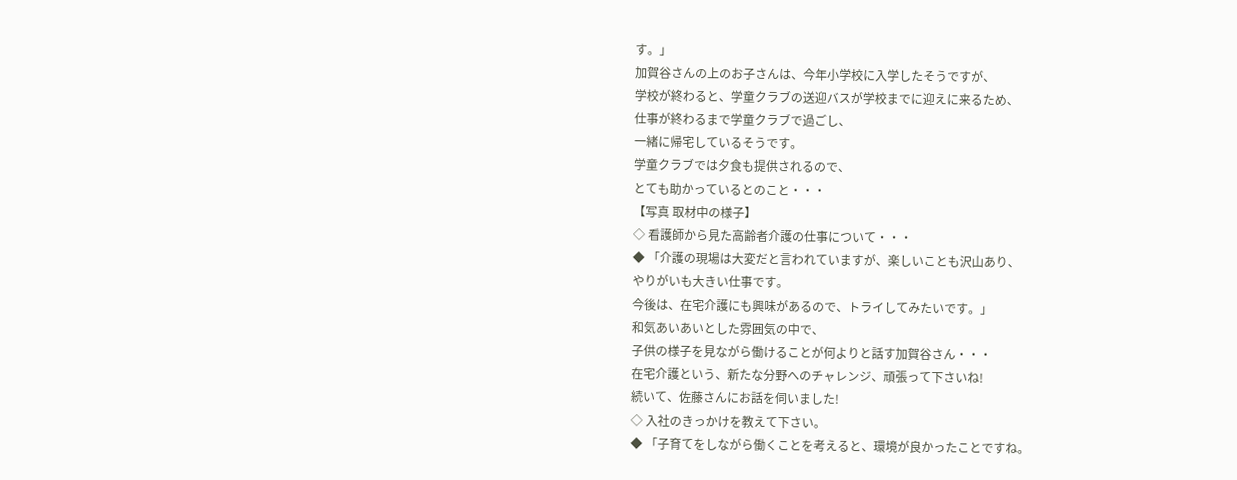す。」
加賀谷さんの上のお子さんは、今年小学校に入学したそうですが、
学校が終わると、学童クラブの送迎バスが学校までに迎えに来るため、
仕事が終わるまで学童クラブで過ごし、
一緒に帰宅しているそうです。
学童クラブでは夕食も提供されるので、
とても助かっているとのこと・・・
【写真 取材中の様子】
◇ 看護師から見た高齢者介護の仕事について・・・
◆ 「介護の現場は大変だと言われていますが、楽しいことも沢山あり、
やりがいも大きい仕事です。
今後は、在宅介護にも興味があるので、トライしてみたいです。」
和気あいあいとした雰囲気の中で、
子供の様子を見ながら働けることが何よりと話す加賀谷さん・・・
在宅介護という、新たな分野へのチャレンジ、頑張って下さいね!
続いて、佐藤さんにお話を伺いました!
◇ 入社のきっかけを教えて下さい。
◆ 「子育てをしながら働くことを考えると、環境が良かったことですね。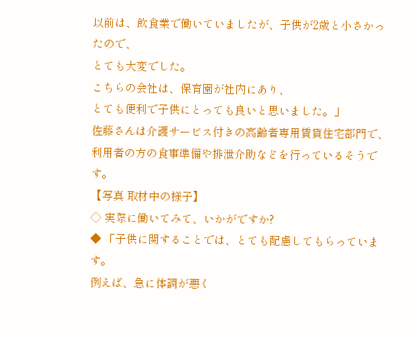以前は、飲食業で働いていましたが、子供が2歳と小さかったので、
とても大変でした。
こちらの会社は、保育園が社内にあり、
とても便利で子供にとっても良いと思いました。」
佐藤さんは介護サービス付きの高齢者専用賃貸住宅部門で、
利用者の方の食事準備や排泄介助などを行っているそうです。
【写真 取材中の様子】
◇ 実際に働いてみて、いかがですか?
◆ 「子供に関することでは、とても配慮してもらっています。
例えば、急に体調が悪く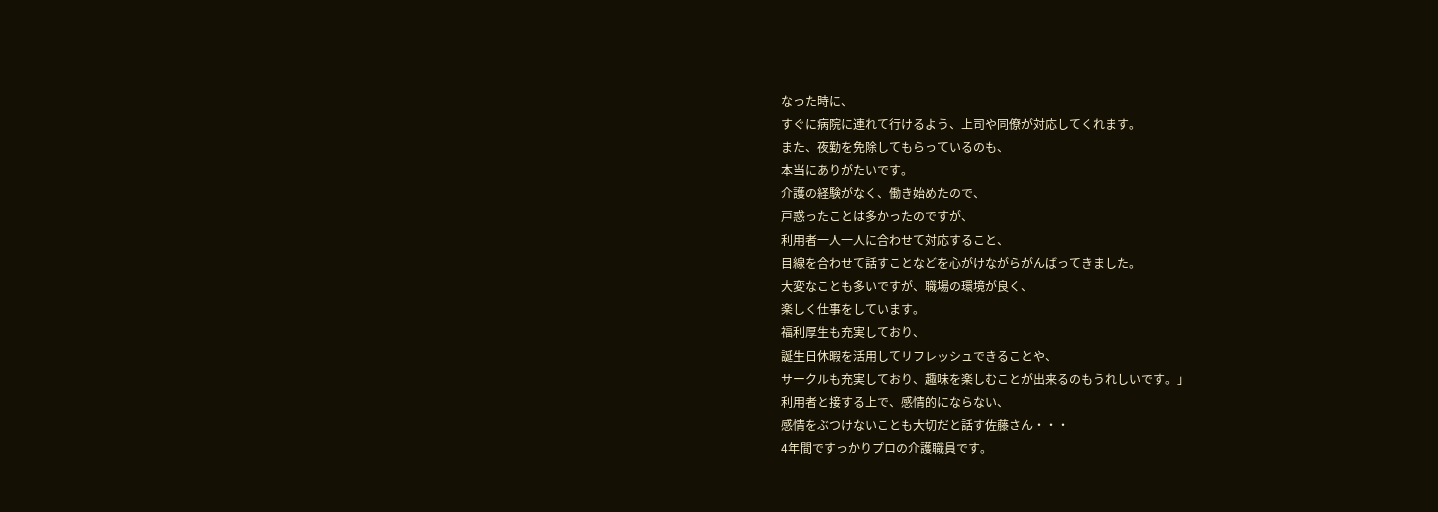なった時に、
すぐに病院に連れて行けるよう、上司や同僚が対応してくれます。
また、夜勤を免除してもらっているのも、
本当にありがたいです。
介護の経験がなく、働き始めたので、
戸惑ったことは多かったのですが、
利用者一人一人に合わせて対応すること、
目線を合わせて話すことなどを心がけながらがんばってきました。
大変なことも多いですが、職場の環境が良く、
楽しく仕事をしています。
福利厚生も充実しており、
誕生日休暇を活用してリフレッシュできることや、
サークルも充実しており、趣味を楽しむことが出来るのもうれしいです。」
利用者と接する上で、感情的にならない、
感情をぶつけないことも大切だと話す佐藤さん・・・
4年間ですっかりプロの介護職員です。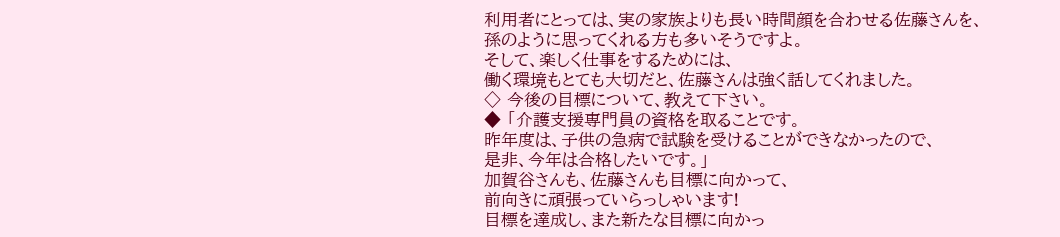利用者にとっては、実の家族よりも長い時間顔を合わせる佐藤さんを、
孫のように思ってくれる方も多いそうですよ。
そして、楽しく仕事をするためには、
働く環境もとても大切だと、佐藤さんは強く話してくれました。
◇ 今後の目標について、教えて下さい。
◆ 「介護支援専門員の資格を取ることです。
昨年度は、子供の急病で試験を受けることができなかったので、
是非、今年は合格したいです。」
加賀谷さんも、佐藤さんも目標に向かって、
前向きに頑張っていらっしゃいます!
目標を達成し、また新たな目標に向かっ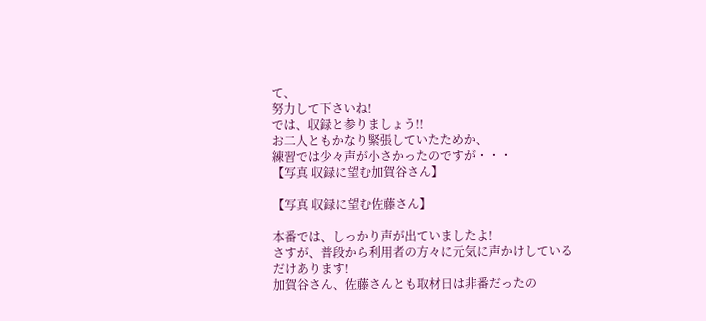て、
努力して下さいね!
では、収録と参りましょう!!
お二人ともかなり緊張していたためか、
練習では少々声が小さかったのですが・・・
【写真 収録に望む加賀谷さん】

【写真 収録に望む佐藤さん】

本番では、しっかり声が出ていましたよ!
さすが、普段から利用者の方々に元気に声かけしているだけあります!
加賀谷さん、佐藤さんとも取材日は非番だったの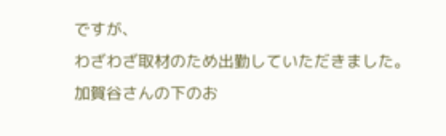ですが、
わざわざ取材のため出勤していただきました。
加賀谷さんの下のお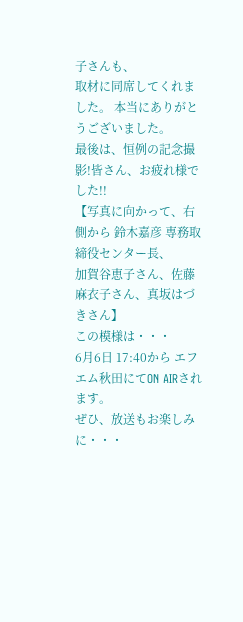子さんも、
取材に同席してくれました。 本当にありがとうございました。
最後は、恒例の記念撮影!皆さん、お疲れ様でした!!
【写真に向かって、右側から 鈴木嘉彦 専務取締役センター長、
加賀谷恵子さん、佐藤麻衣子さん、真坂はづきさん】
この模様は・・・
6月6日 17:40から エフエム秋田にてON AIRされます。
ぜひ、放送もお楽しみに・・・